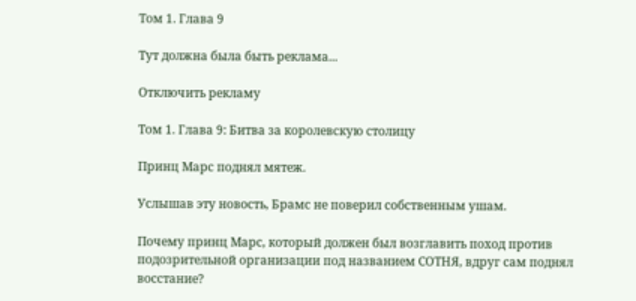Том 1. Глава 9

Тут должна была быть реклама...

Отключить рекламу

Том 1. Глава 9: Битва за королевскую столицу

Принц Марс поднял мятеж.

Услышав эту новость, Брамс не поверил собственным ушам.

Почему принц Марс, который должен был возглавить поход против подозрительной организации под названием СОТНЯ, вдруг сам поднял восстание?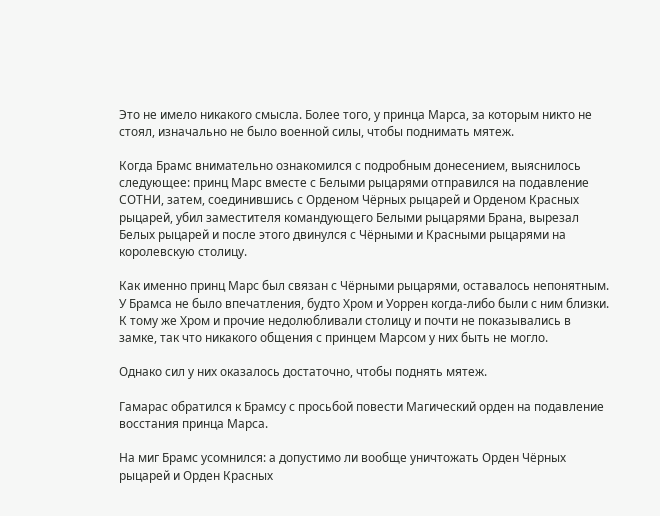Это не имело никакого смысла. Более того, у принца Марса, за которым никто не стоял, изначально не было военной силы, чтобы поднимать мятеж.

Когда Брамс внимательно ознакомился с подробным донесением, выяснилось следующее: принц Марс вместе с Белыми рыцарями отправился на подавление СОТНИ, затем, соединившись с Орденом Чёрных рыцарей и Орденом Красных рыцарей, убил заместителя командующего Белыми рыцарями Брана, вырезал Белых рыцарей и после этого двинулся с Чёрными и Красными рыцарями на королевскую столицу.

Как именно принц Марс был связан с Чёрными рыцарями, оставалось непонятным. У Брамса не было впечатления, будто Хром и Уоррен когда-либо были с ним близки. К тому же Хром и прочие недолюбливали столицу и почти не показывались в замке, так что никакого общения с принцем Марсом у них быть не могло.

Однако сил у них оказалось достаточно, чтобы поднять мятеж.

Гамарас обратился к Брамсу с просьбой повести Магический орден на подавление восстания принца Марса.

На миг Брамс усомнился: а допустимо ли вообще уничтожать Орден Чёрных рыцарей и Орден Красных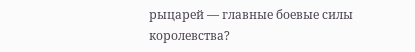рыцарей — главные боевые силы королевства?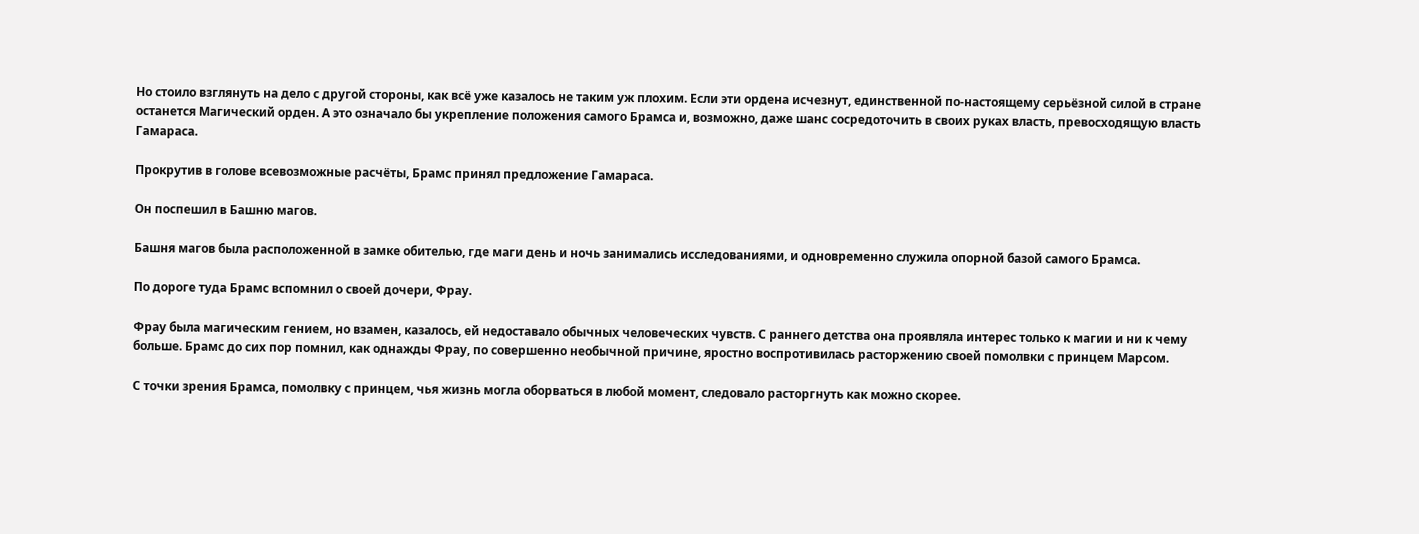Но стоило взглянуть на дело с другой стороны, как всё уже казалось не таким уж плохим. Если эти ордена исчезнут, единственной по-настоящему серьёзной силой в стране останется Магический орден. А это означало бы укрепление положения самого Брамса и, возможно, даже шанс сосредоточить в своих руках власть, превосходящую власть Гамараса.

Прокрутив в голове всевозможные расчёты, Брамс принял предложение Гамараса.

Он поспешил в Башню магов.

Башня магов была расположенной в замке обителью, где маги день и ночь занимались исследованиями, и одновременно служила опорной базой самого Брамса.

По дороге туда Брамс вспомнил о своей дочери, Фрау.

Фрау была магическим гением, но взамен, казалось, ей недоставало обычных человеческих чувств. С раннего детства она проявляла интерес только к магии и ни к чему больше. Брамс до сих пор помнил, как однажды Фрау, по совершенно необычной причине, яростно воспротивилась расторжению своей помолвки с принцем Марсом.

С точки зрения Брамса, помолвку с принцем, чья жизнь могла оборваться в любой момент, следовало расторгнуть как можно скорее.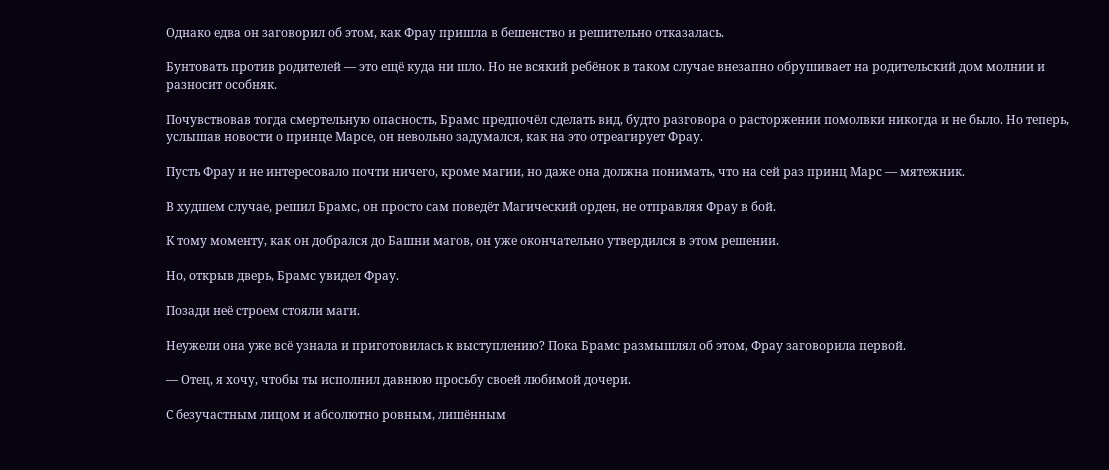Однако едва он заговорил об этом, как Фрау пришла в бешенство и решительно отказалась.

Бунтовать против родителей — это ещё куда ни шло. Но не всякий ребёнок в таком случае внезапно обрушивает на родительский дом молнии и разносит особняк.

Почувствовав тогда смертельную опасность, Брамс предпочёл сделать вид, будто разговора о расторжении помолвки никогда и не было. Но теперь, услышав новости о принце Марсе, он невольно задумался, как на это отреагирует Фрау.

Пусть Фрау и не интересовало почти ничего, кроме магии, но даже она должна понимать, что на сей раз принц Марс — мятежник.

В худшем случае, решил Брамс, он просто сам поведёт Магический орден, не отправляя Фрау в бой.

К тому моменту, как он добрался до Башни магов, он уже окончательно утвердился в этом решении.

Но, открыв дверь, Брамс увидел Фрау.

Позади неё строем стояли маги.

Неужели она уже всё узнала и приготовилась к выступлению? Пока Брамс размышлял об этом, Фрау заговорила первой.

— Отец, я хочу, чтобы ты исполнил давнюю просьбу своей любимой дочери.

С безучастным лицом и абсолютно ровным, лишённым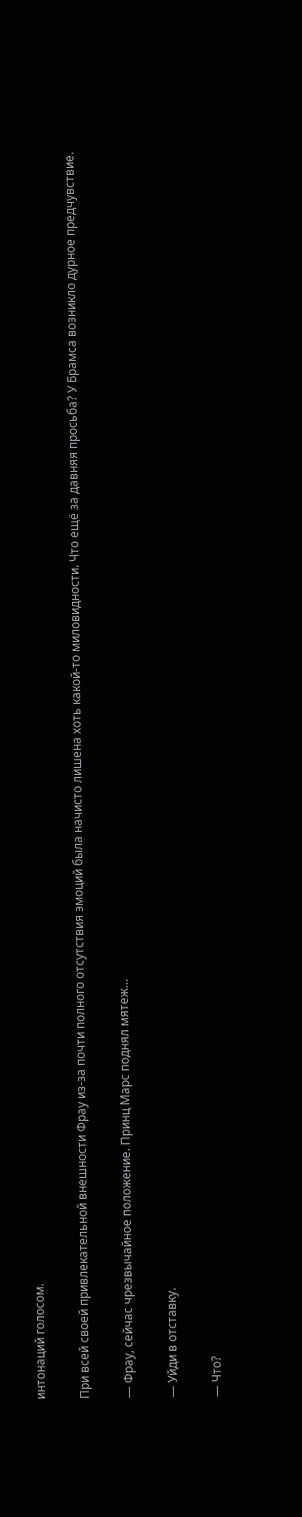интонаций голосом.

При всей своей привлекательной внешности Фрау из-за почти полного отсутствия эмоций была начисто лишена хоть какой-то миловидности. Что ещё за давняя просьба? У Брамса возникло дурное предчувствие.

— Фрау, сейчас чрезвычайное положение. Принц Марс поднял мятеж…

— Уйди в отставку.

— Что?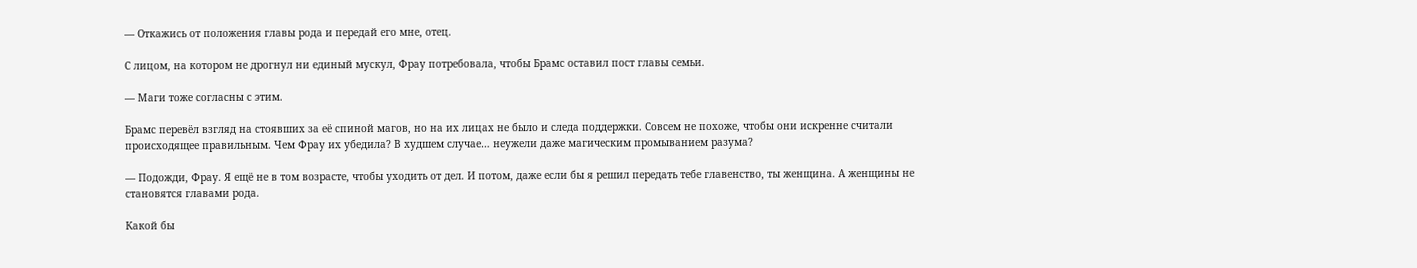— Откажись от положения главы рода и передай его мне, отец.

С лицом, на котором не дрогнул ни единый мускул, Фрау потребовала, чтобы Брамс оставил пост главы семьи.

— Маги тоже согласны с этим.

Брамс перевёл взгляд на стоявших за её спиной магов, но на их лицах не было и следа поддержки. Совсем не похоже, чтобы они искренне считали происходящее правильным. Чем Фрау их убедила? В худшем случае… неужели даже магическим промыванием разума?

— Подожди, Фрау. Я ещё не в том возрасте, чтобы уходить от дел. И потом, даже если бы я решил передать тебе главенство, ты женщина. А женщины не становятся главами рода.

Какой бы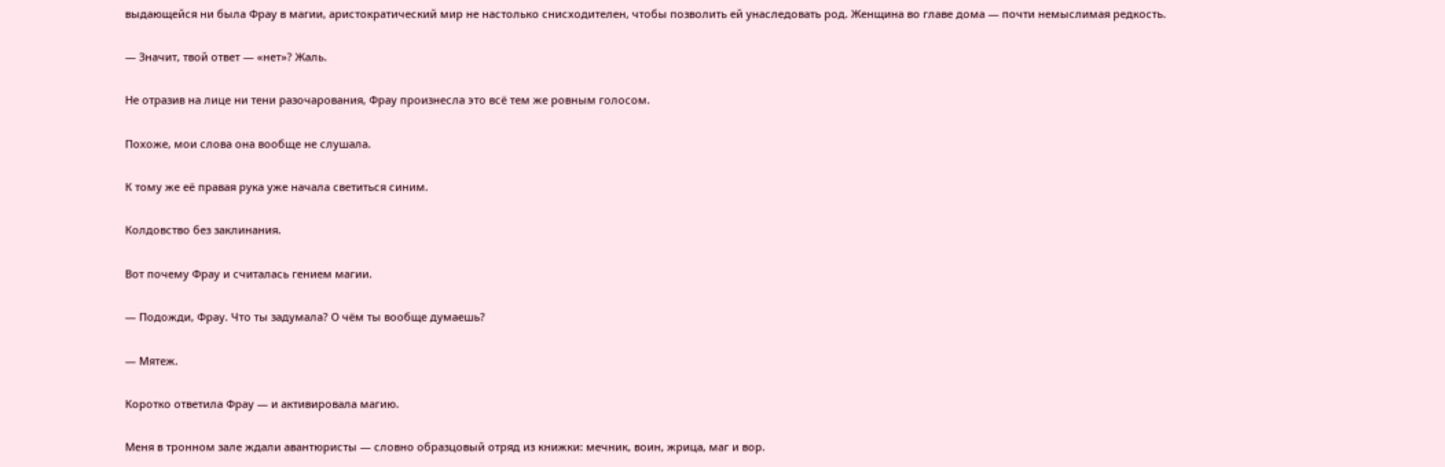выдающейся ни была Фрау в магии, аристократический мир не настолько снисходителен, чтобы позволить ей унаследовать род. Женщина во главе дома — почти немыслимая редкость.

— Значит, твой ответ — «нет»? Жаль.

Не отразив на лице ни тени разочарования, Фрау произнесла это всё тем же ровным голосом.

Похоже, мои слова она вообще не слушала.

К тому же её правая рука уже начала светиться синим.

Колдовство без заклинания.

Вот почему Фрау и считалась гением магии.

— Подожди, Фрау. Что ты задумала? О чём ты вообще думаешь?

— Мятеж.

Коротко ответила Фрау — и активировала магию.

Меня в тронном зале ждали авантюристы — словно образцовый отряд из книжки: мечник, воин, жрица, маг и вор.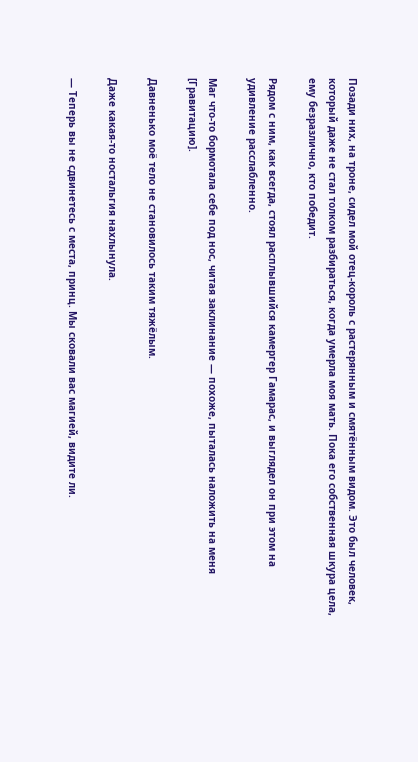Позади них, на троне, сидел мой отец-король с растерянным и смятённым видом. Это был человек, который даже не стал толком разбираться, когда умерла моя мать. Пока его собственная шкура цела, ему безразлично, кто победит.

Рядом с ним, как всегда, стоял расплывшийся камергер Гамарас, и выглядел он при этом на удивление расслабленно.

Маг что-то бормотала себе под нос, читая заклинание — похоже, пыталась наложить на меня [Гравитацию].

Давненько моё тело не становилось таким тяжёлым.

Даже какая-то ностальгия нахлынула.

— Теперь вы не сдвинетесь с места, принц. Мы сковали вас магией, видите ли.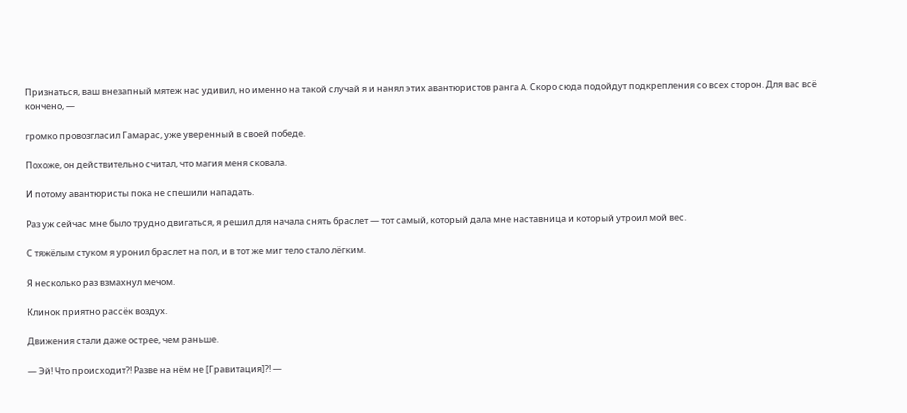Признаться, ваш внезапный мятеж нас удивил, но именно на такой случай я и нанял этих авантюристов ранга A. Скоро сюда подойдут подкрепления со всех сторон. Для вас всё кончено, —

громко провозгласил Гамарас, уже уверенный в своей победе.

Похоже, он действительно считал, что магия меня сковала.

И потому авантюристы пока не спешили нападать.

Раз уж сейчас мне было трудно двигаться, я решил для начала снять браслет — тот самый, который дала мне наставница и который утроил мой вес.

С тяжёлым стуком я уронил браслет на пол, и в тот же миг тело стало лёгким.

Я несколько раз взмахнул мечом.

Клинок приятно рассёк воздух.

Движения стали даже острее, чем раньше.

— Эй! Что происходит?! Разве на нём не [Гравитация]?! —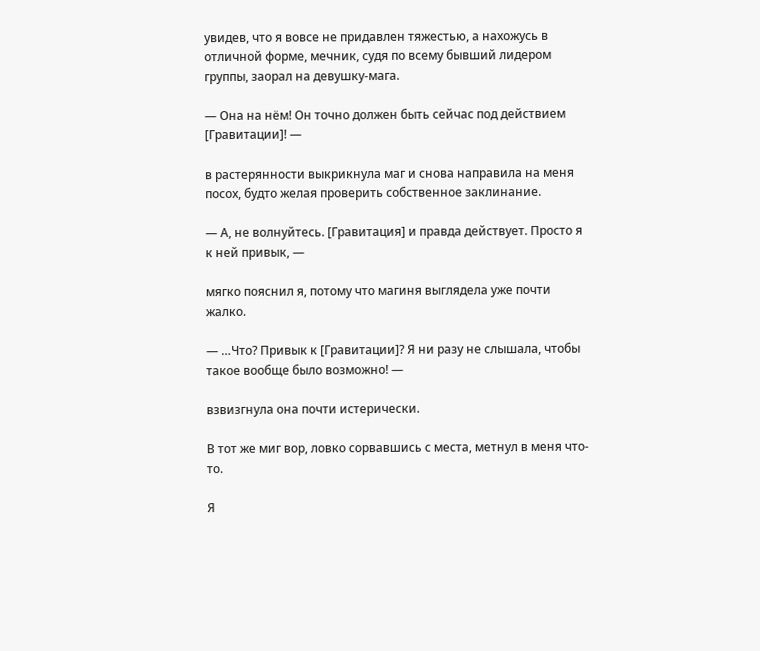увидев, что я вовсе не придавлен тяжестью, а нахожусь в отличной форме, мечник, судя по всему бывший лидером группы, заорал на девушку-мага.

— Она на нём! Он точно должен быть сейчас под действием [Гравитации]! —

в растерянности выкрикнула маг и снова направила на меня посох, будто желая проверить собственное заклинание.

— А, не волнуйтесь. [Гравитация] и правда действует. Просто я к ней привык, —

мягко пояснил я, потому что магиня выглядела уже почти жалко.

— …Что? Привык к [Гравитации]? Я ни разу не слышала, чтобы такое вообще было возможно! —

взвизгнула она почти истерически.

В тот же миг вор, ловко сорвавшись с места, метнул в меня что-то.

Я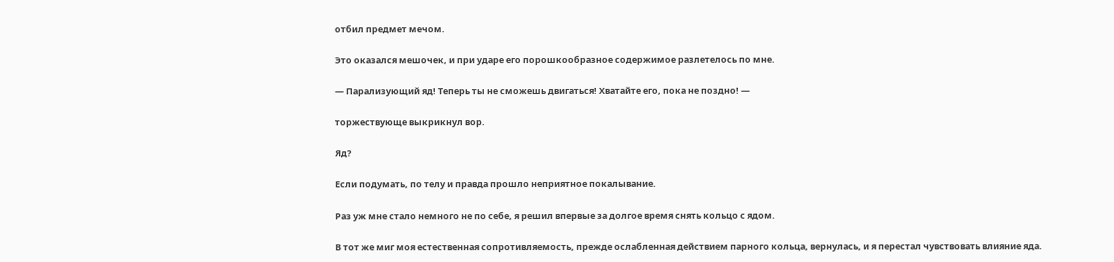отбил предмет мечом.

Это оказался мешочек, и при ударе его порошкообразное содержимое разлетелось по мне.

— Парализующий яд! Теперь ты не сможешь двигаться! Хватайте его, пока не поздно! —

торжествующе выкрикнул вор.

Яд?

Если подумать, по телу и правда прошло неприятное покалывание.

Раз уж мне стало немного не по себе, я решил впервые за долгое время снять кольцо с ядом.

В тот же миг моя естественная сопротивляемость, прежде ослабленная действием парного кольца, вернулась, и я перестал чувствовать влияние яда.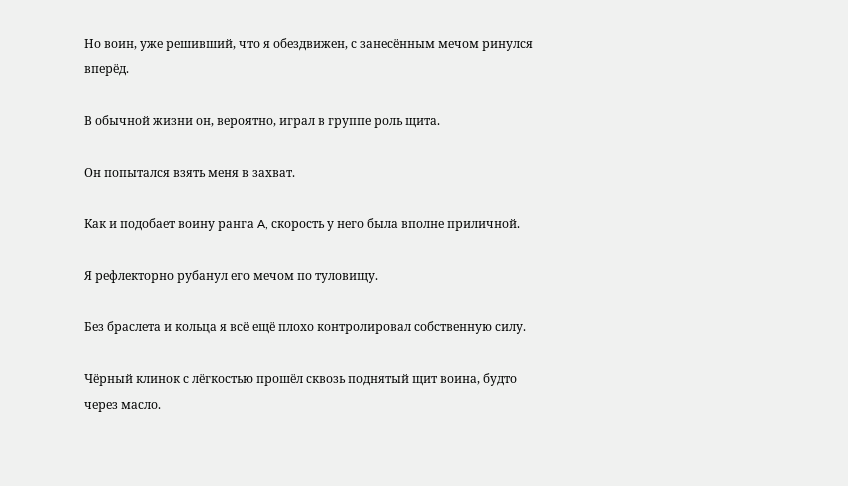Но воин, уже решивший, что я обездвижен, с занесённым мечом ринулся вперёд.

В обычной жизни он, вероятно, играл в группе роль щита.

Он попытался взять меня в захват.

Как и подобает воину ранга A, скорость у него была вполне приличной.

Я рефлекторно рубанул его мечом по туловищу.

Без браслета и кольца я всё ещё плохо контролировал собственную силу.

Чёрный клинок с лёгкостью прошёл сквозь поднятый щит воина, будто через масло.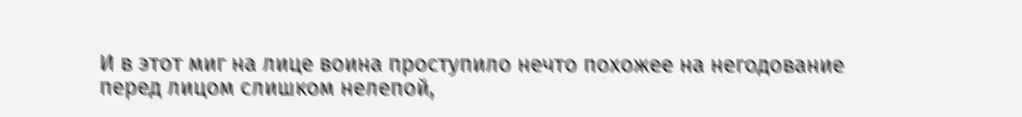И в этот миг на лице воина проступило нечто похожее на негодование перед лицом слишком нелепой,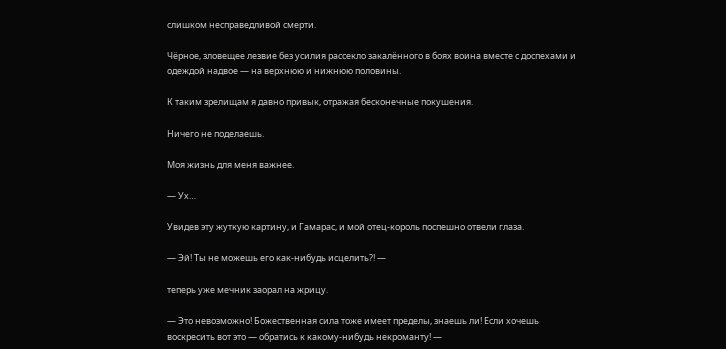слишком несправедливой смерти.

Чёрное, зловещее лезвие без усилия рассекло закалённого в боях воина вместе с доспехами и одеждой надвое — на верхнюю и нижнюю половины.

К таким зрелищам я давно привык, отражая бесконечные покушения.

Ничего не поделаешь.

Моя жизнь для меня важнее.

— Ух…

Увидев эту жуткую картину, и Гамарас, и мой отец-король поспешно отвели глаза.

— Эй! Ты не можешь его как-нибудь исцелить?! —

теперь уже мечник заорал на жрицу.

— Это невозможно! Божественная сила тоже имеет пределы, знаешь ли! Если хочешь воскресить вот это — обратись к какому-нибудь некроманту! —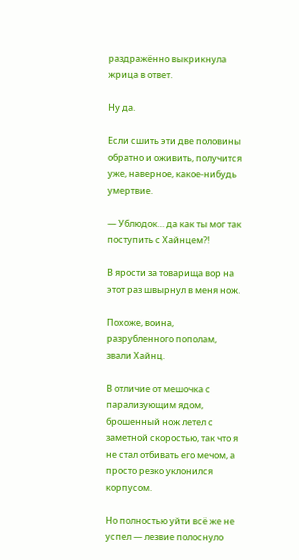раздражённо выкрикнула жрица в ответ.

Ну да.

Если сшить эти две половины обратно и оживить, получится уже, наверное, какое-нибудь умертвие.

— Ублюдок… да как ты мог так поступить с Хайнцем?!

В ярости за товарища вор на этот раз швырнул в меня нож.

Похоже, воина, разрубленного пополам, звали Хайнц.

В отличие от мешочка с парализующим ядом, брошенный нож летел с заметной скоростью, так что я не стал отбивать его мечом, а просто резко уклонился корпусом.

Но полностью уйти всё же не успел — лезвие полоснуло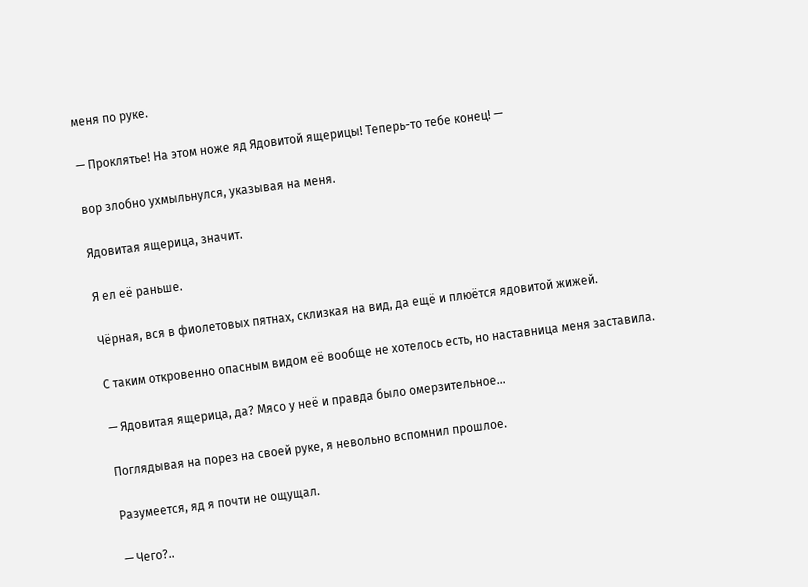меня по руке.

— Проклятье! На этом ноже яд Ядовитой ящерицы! Теперь-то тебе конец! —

вор злобно ухмыльнулся, указывая на меня.

Ядовитая ящерица, значит.

Я ел её раньше.

Чёрная, вся в фиолетовых пятнах, склизкая на вид, да ещё и плюётся ядовитой жижей.

С таким откровенно опасным видом её вообще не хотелось есть, но наставница меня заставила.

— Ядовитая ящерица, да? Мясо у неё и правда было омерзительное…

Поглядывая на порез на своей руке, я невольно вспомнил прошлое.

Разумеется, яд я почти не ощущал.

— Чего?..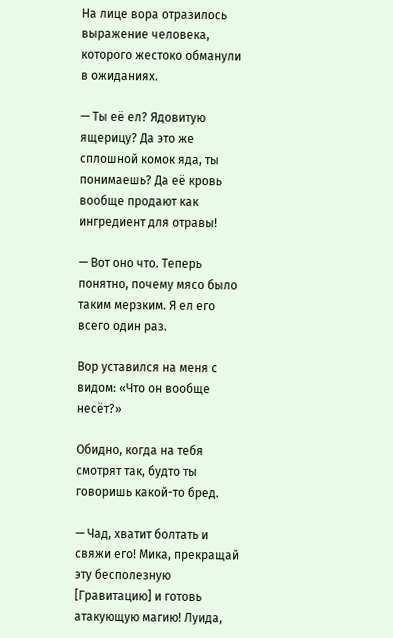На лице вора отразилось выражение человека, которого жестоко обманули в ожиданиях.

— Ты её ел? Ядовитую ящерицу? Да это же сплошной комок яда, ты понимаешь? Да её кровь вообще продают как ингредиент для отравы!

— Вот оно что. Теперь понятно, почему мясо было таким мерзким. Я ел его всего один раз.

Вор уставился на меня с видом: «Что он вообще несёт?»

Обидно, когда на тебя смотрят так, будто ты говоришь какой-то бред.

— Чад, хватит болтать и свяжи его! Мика, прекращай эту бесполезную [Гравитацию] и готовь атакующую магию! Луида,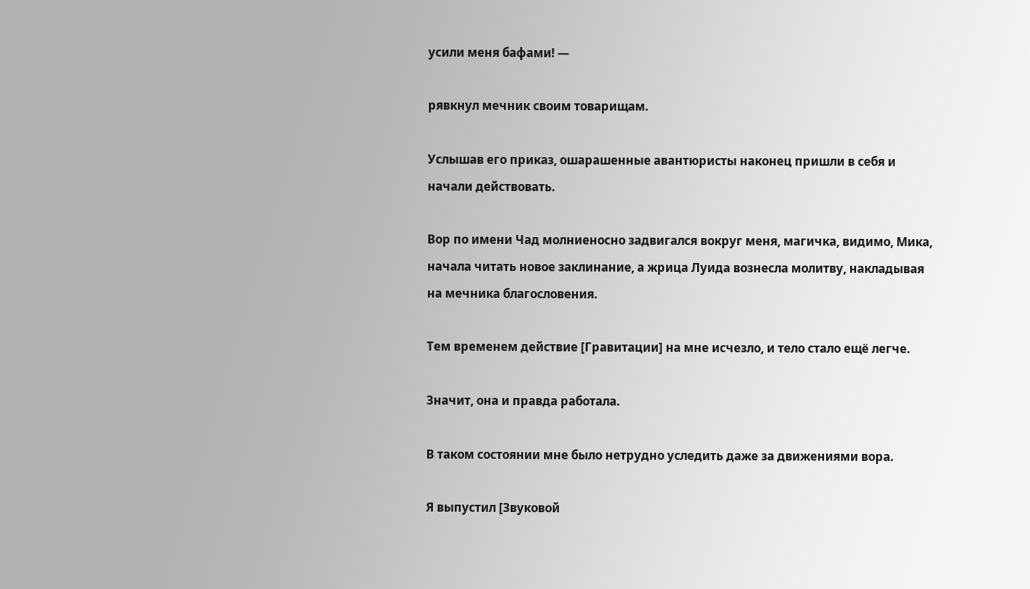усили меня бафами! —

рявкнул мечник своим товарищам.

Услышав его приказ, ошарашенные авантюристы наконец пришли в себя и начали действовать.

Вор по имени Чад молниеносно задвигался вокруг меня, магичка, видимо, Мика, начала читать новое заклинание, а жрица Луида вознесла молитву, накладывая на мечника благословения.

Тем временем действие [Гравитации] на мне исчезло, и тело стало ещё легче.

Значит, она и правда работала.

В таком состоянии мне было нетрудно уследить даже за движениями вора.

Я выпустил [Звуковой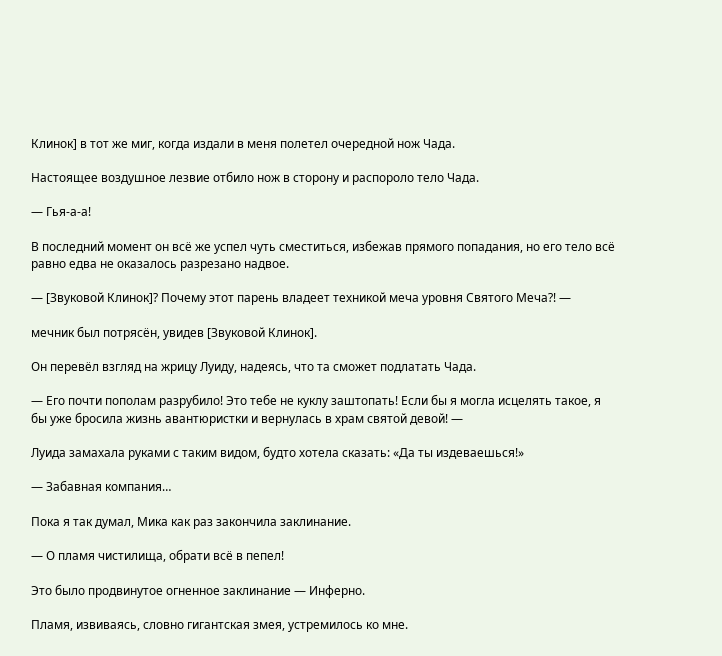Клинок] в тот же миг, когда издали в меня полетел очередной нож Чада.

Настоящее воздушное лезвие отбило нож в сторону и распороло тело Чада.

— Гья-а-а!

В последний момент он всё же успел чуть сместиться, избежав прямого попадания, но его тело всё равно едва не оказалось разрезано надвое.

— [Звуковой Клинок]? Почему этот парень владеет техникой меча уровня Святого Меча?! —

мечник был потрясён, увидев [Звуковой Клинок].

Он перевёл взгляд на жрицу Луиду, надеясь, что та сможет подлатать Чада.

— Его почти пополам разрубило! Это тебе не куклу заштопать! Если бы я могла исцелять такое, я бы уже бросила жизнь авантюристки и вернулась в храм святой девой! —

Луида замахала руками с таким видом, будто хотела сказать: «Да ты издеваешься!»

— Забавная компания…

Пока я так думал, Мика как раз закончила заклинание.

— О пламя чистилища, обрати всё в пепел!

Это было продвинутое огненное заклинание — Инферно.

Пламя, извиваясь, словно гигантская змея, устремилось ко мне.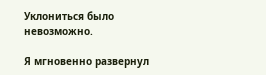Уклониться было невозможно.

Я мгновенно развернул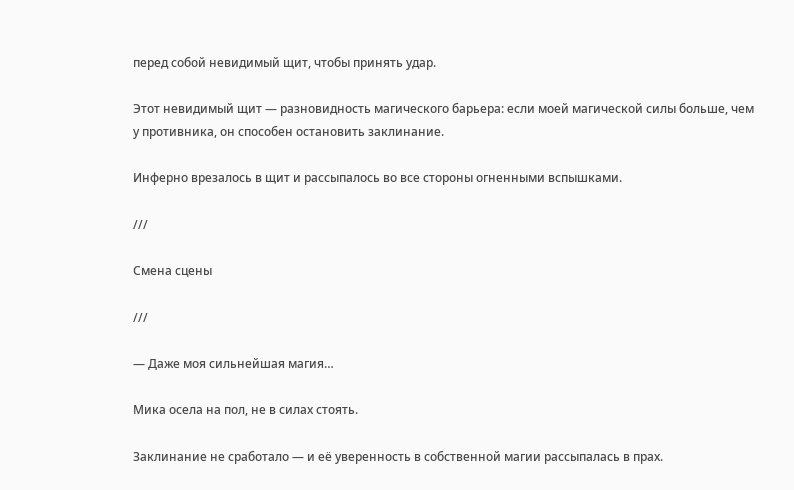перед собой невидимый щит, чтобы принять удар.

Этот невидимый щит — разновидность магического барьера: если моей магической силы больше, чем у противника, он способен остановить заклинание.

Инферно врезалось в щит и рассыпалось во все стороны огненными вспышками.

///

Смена сцены

///

— Даже моя сильнейшая магия…

Мика осела на пол, не в силах стоять.

Заклинание не сработало — и её уверенность в собственной магии рассыпалась в прах.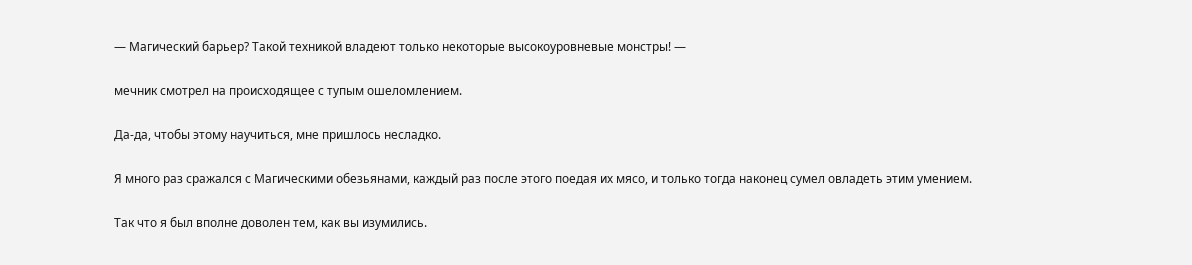— Магический барьер? Такой техникой владеют только некоторые высокоуровневые монстры! —

мечник смотрел на происходящее с тупым ошеломлением.

Да-да, чтобы этому научиться, мне пришлось несладко.

Я много раз сражался с Магическими обезьянами, каждый раз после этого поедая их мясо, и только тогда наконец сумел овладеть этим умением.

Так что я был вполне доволен тем, как вы изумились.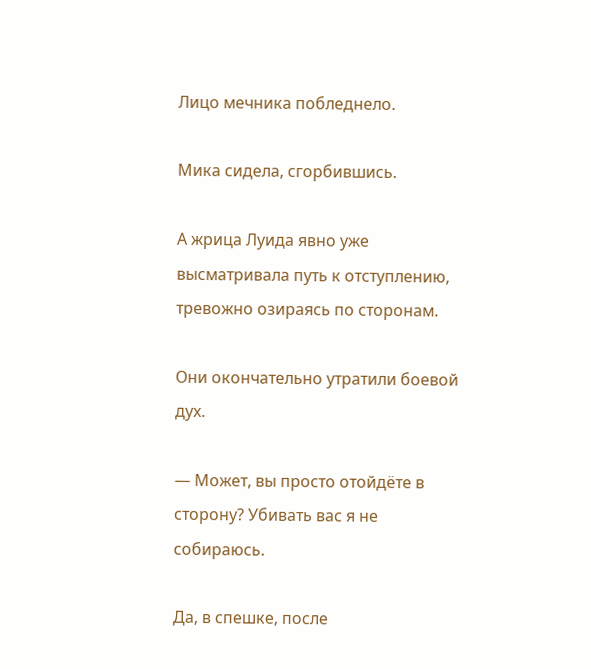Лицо мечника побледнело.

Мика сидела, сгорбившись.

А жрица Луида явно уже высматривала путь к отступлению, тревожно озираясь по сторонам.

Они окончательно утратили боевой дух.

— Может, вы просто отойдёте в сторону? Убивать вас я не собираюсь.

Да, в спешке, после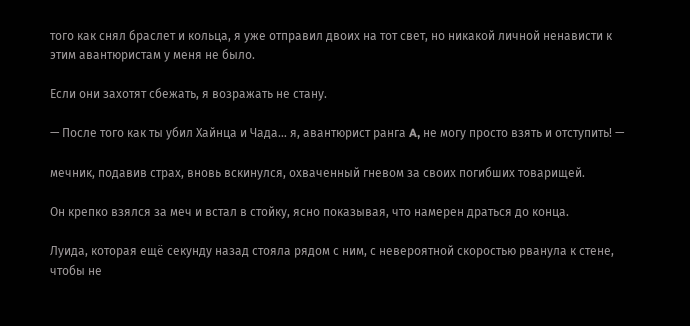того как снял браслет и кольца, я уже отправил двоих на тот свет, но никакой личной ненависти к этим авантюристам у меня не было.

Если они захотят сбежать, я возражать не стану.

— После того как ты убил Хайнца и Чада… я, авантюрист ранга A, не могу просто взять и отступить! —

мечник, подавив страх, вновь вскинулся, охваченный гневом за своих погибших товарищей.

Он крепко взялся за меч и встал в стойку, ясно показывая, что намерен драться до конца.

Луида, которая ещё секунду назад стояла рядом с ним, с невероятной скоростью рванула к стене, чтобы не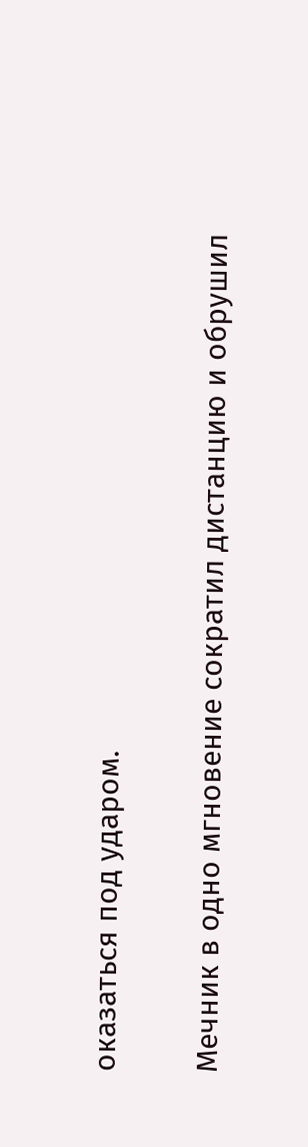оказаться под ударом.

Мечник в одно мгновение сократил дистанцию и обрушил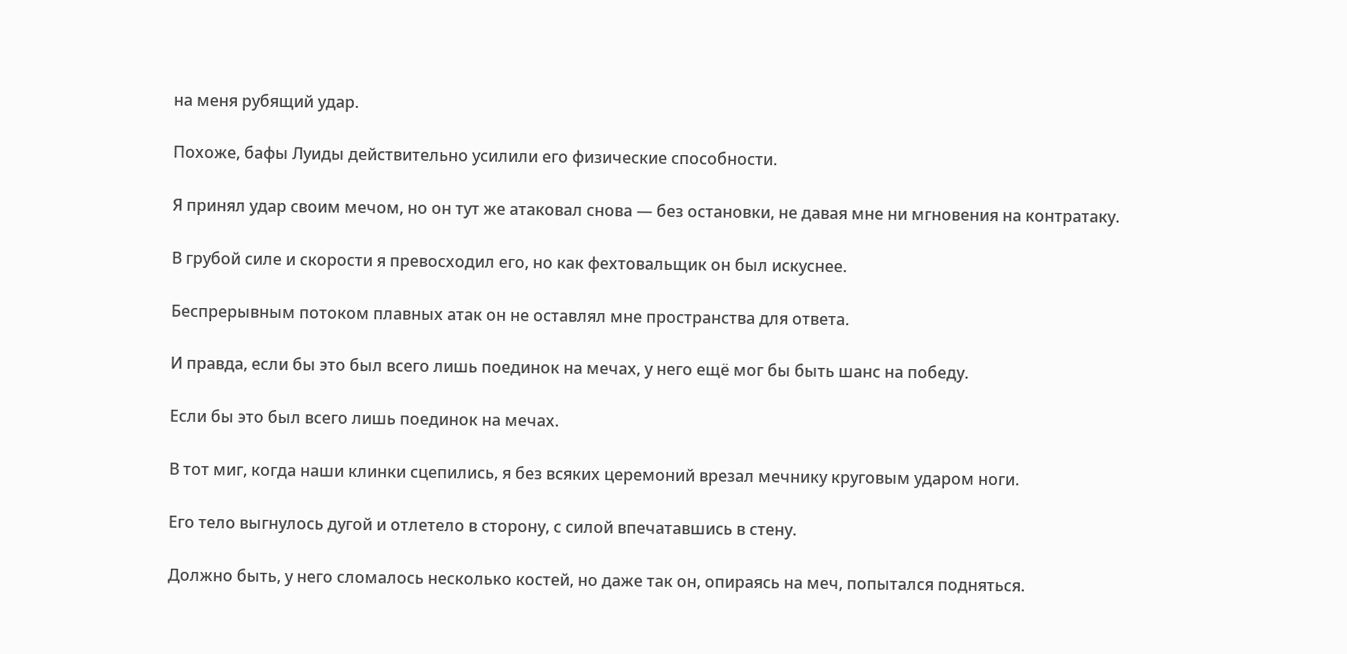на меня рубящий удар.

Похоже, бафы Луиды действительно усилили его физические способности.

Я принял удар своим мечом, но он тут же атаковал снова — без остановки, не давая мне ни мгновения на контратаку.

В грубой силе и скорости я превосходил его, но как фехтовальщик он был искуснее.

Беспрерывным потоком плавных атак он не оставлял мне пространства для ответа.

И правда, если бы это был всего лишь поединок на мечах, у него ещё мог бы быть шанс на победу.

Если бы это был всего лишь поединок на мечах.

В тот миг, когда наши клинки сцепились, я без всяких церемоний врезал мечнику круговым ударом ноги.

Его тело выгнулось дугой и отлетело в сторону, с силой впечатавшись в стену.

Должно быть, у него сломалось несколько костей, но даже так он, опираясь на меч, попытался подняться.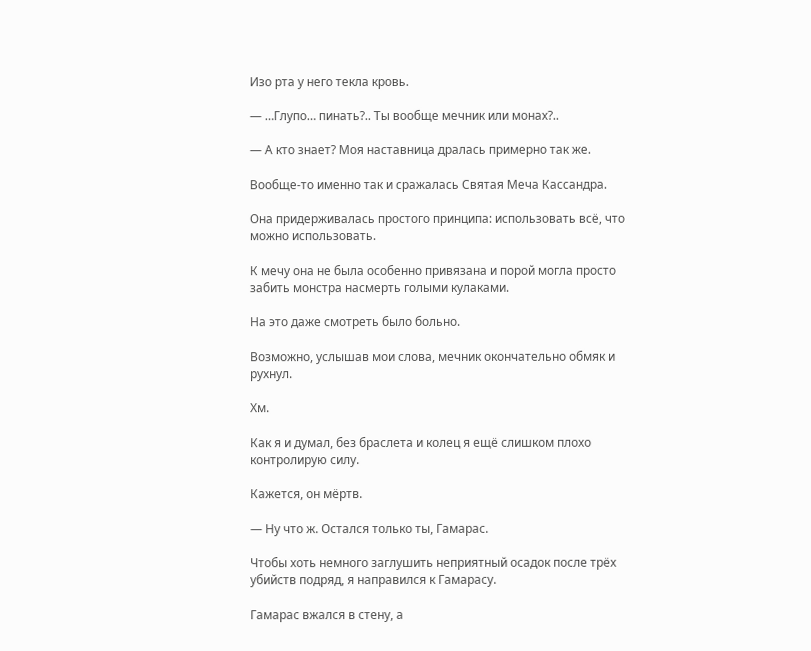Изо рта у него текла кровь.

— …Глупо… пинать?.. Ты вообще мечник или монах?..

— А кто знает? Моя наставница дралась примерно так же.

Вообще-то именно так и сражалась Святая Меча Кассандра.

Она придерживалась простого принципа: использовать всё, что можно использовать.

К мечу она не была особенно привязана и порой могла просто забить монстра насмерть голыми кулаками.

На это даже смотреть было больно.

Возможно, услышав мои слова, мечник окончательно обмяк и рухнул.

Хм.

Как я и думал, без браслета и колец я ещё слишком плохо контролирую силу.

Кажется, он мёртв.

— Ну что ж. Остался только ты, Гамарас.

Чтобы хоть немного заглушить неприятный осадок после трёх убийств подряд, я направился к Гамарасу.

Гамарас вжался в стену, а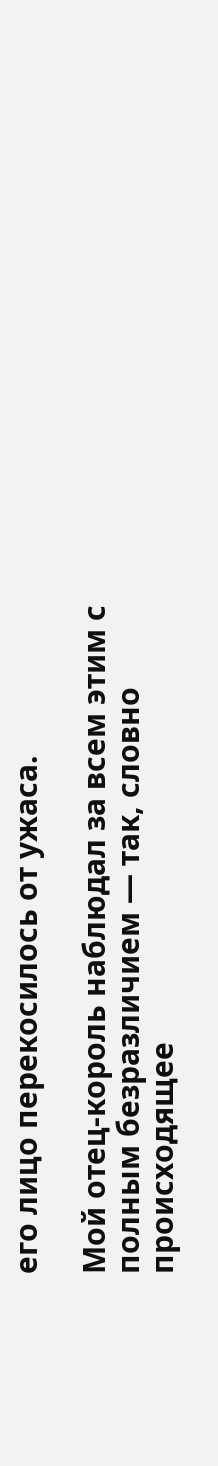его лицо перекосилось от ужаса.

Мой отец-король наблюдал за всем этим с полным безразличием — так, словно происходящее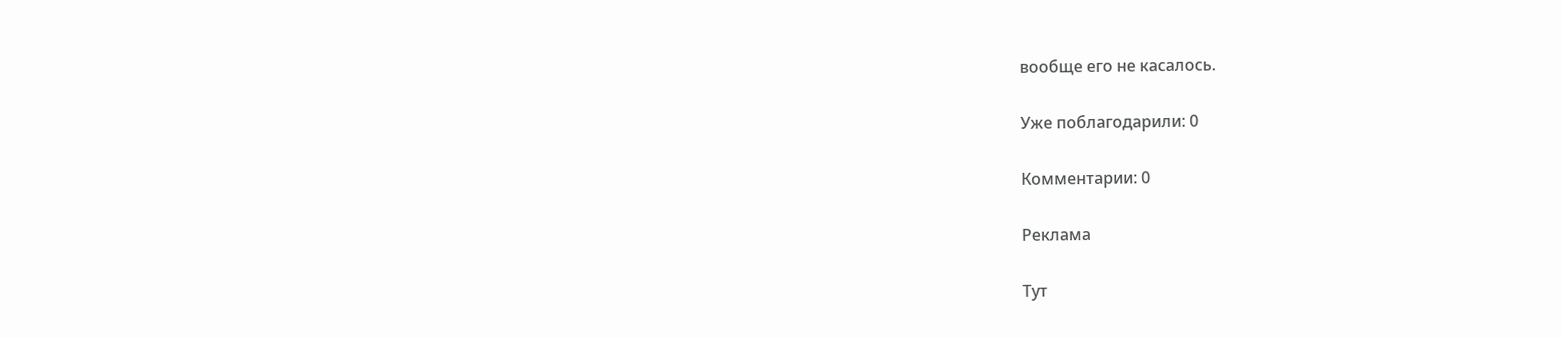вообще его не касалось.

Уже поблагодарили: 0

Комментарии: 0

Реклама

Тут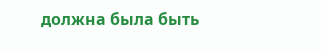должна была быть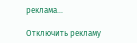реклама...

Отключить рекламу